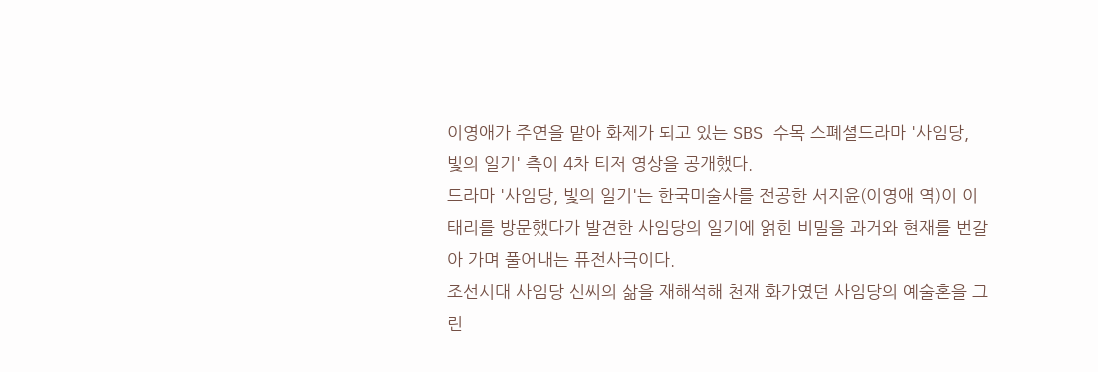이영애가 주연을 맡아 화제가 되고 있는 SBS 수목 스폐셜드라마 '사임당, 빛의 일기' 측이 4차 티저 영상을 공개했다.
드라마 '사임당, 빛의 일기'는 한국미술사를 전공한 서지윤(이영애 역)이 이태리를 방문했다가 발견한 사임당의 일기에 얽힌 비밀을 과거와 현재를 번갈아 가며 풀어내는 퓨전사극이다.
조선시대 사임당 신씨의 삶을 재해석해 천재 화가였던 사임당의 예술혼을 그린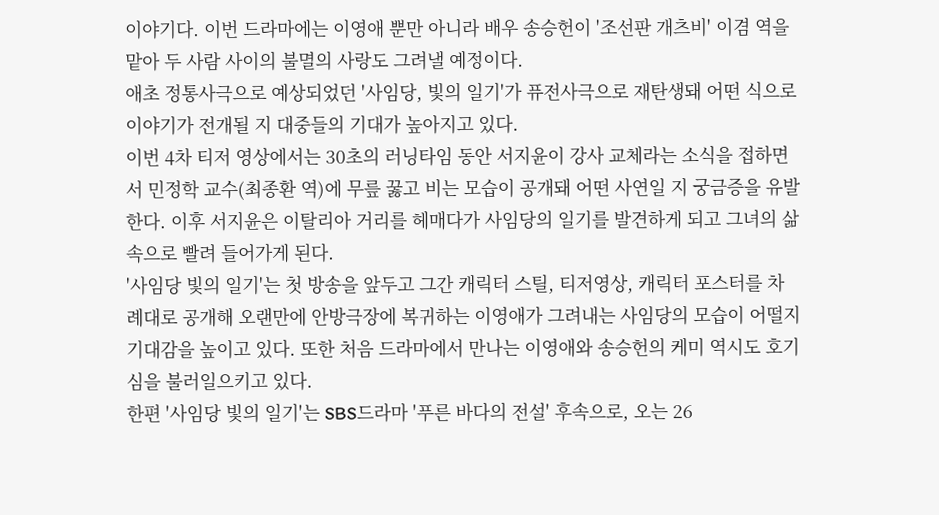이야기다. 이번 드라마에는 이영애 뿐만 아니라 배우 송승헌이 '조선판 개츠비' 이겸 역을 맡아 두 사람 사이의 불멸의 사랑도 그려낼 예정이다.
애초 정통사극으로 예상되었던 '사임당, 빛의 일기'가 퓨전사극으로 재탄생돼 어떤 식으로 이야기가 전개될 지 대중들의 기대가 높아지고 있다.
이번 4차 티저 영상에서는 30초의 러닝타임 동안 서지윤이 강사 교체라는 소식을 접하면서 민정학 교수(최종환 역)에 무릎 꿇고 비는 모습이 공개돼 어떤 사연일 지 궁금증을 유발한다. 이후 서지윤은 이탈리아 거리를 헤매다가 사임당의 일기를 발견하게 되고 그녀의 삶 속으로 빨려 들어가게 된다.
'사임당 빛의 일기'는 첫 방송을 앞두고 그간 캐릭터 스틸, 티저영상, 캐릭터 포스터를 차례대로 공개해 오랜만에 안방극장에 복귀하는 이영애가 그려내는 사임당의 모습이 어떨지 기대감을 높이고 있다. 또한 처음 드라마에서 만나는 이영애와 송승헌의 케미 역시도 호기심을 불러일으키고 있다.
한편 '사임당 빛의 일기'는 SBS드라마 '푸른 바다의 전설' 후속으로, 오는 26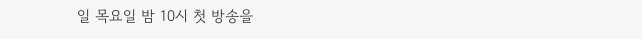일 목요일 밤 10시 첫 방송을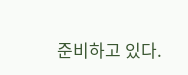준비하고 있다.